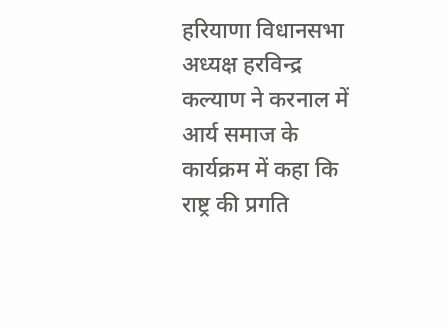हरियाणा विधानसभा अध्यक्ष हरविन्द्र कल्याण ने करनाल में आर्य समाज के कार्यक्रम में कहा कि राष्ट्र की प्रगति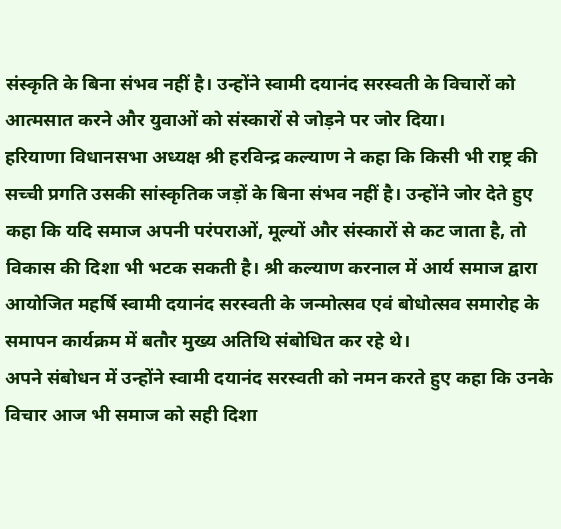संस्कृति के बिना संभव नहीं है। उन्होंने स्वामी दयानंद सरस्वती के विचारों को आत्मसात करने और युवाओं को संस्कारों से जोड़ने पर जोर दिया।
हरियाणा विधानसभा अध्यक्ष श्री हरविन्द्र कल्याण ने कहा कि किसी भी राष्ट्र की सच्ची प्रगति उसकी सांस्कृतिक जड़ों के बिना संभव नहीं है। उन्होंने जोर देते हुए कहा कि यदि समाज अपनी परंपराओं, मूल्यों और संस्कारों से कट जाता है, तो विकास की दिशा भी भटक सकती है। श्री कल्याण करनाल में आर्य समाज द्वारा आयोजित महर्षि स्वामी दयानंद सरस्वती के जन्मोत्सव एवं बोधोत्सव समारोह के समापन कार्यक्रम में बतौर मुख्य अतिथि संबोधित कर रहे थे।
अपने संबोधन में उन्होंने स्वामी दयानंद सरस्वती को नमन करते हुए कहा कि उनके विचार आज भी समाज को सही दिशा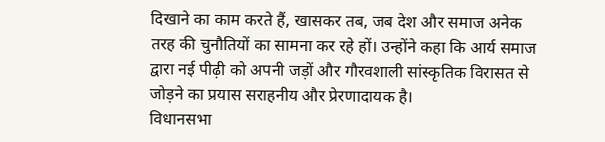दिखाने का काम करते हैं, खासकर तब, जब देश और समाज अनेक तरह की चुनौतियों का सामना कर रहे हों। उन्होंने कहा कि आर्य समाज द्वारा नई पीढ़ी को अपनी जड़ों और गौरवशाली सांस्कृतिक विरासत से जोड़ने का प्रयास सराहनीय और प्रेरणादायक है।
विधानसभा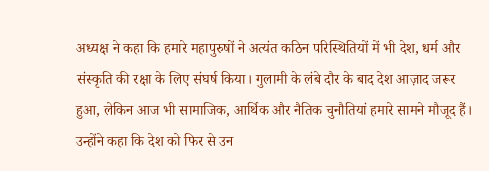अध्यक्ष ने कहा कि हमारे महापुरुषों ने अत्यंत कठिन परिस्थितियों में भी देश, धर्म और संस्कृति की रक्षा के लिए संघर्ष किया। गुलामी के लंबे दौर के बाद देश आज़ाद जरूर हुआ, लेकिन आज भी सामाजिक, आर्थिक और नैतिक चुनौतियां हमारे सामने मौजूद हैं। उन्होंने कहा कि देश को फिर से उन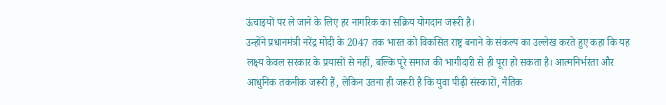ऊंचाइयों पर ले जाने के लिए हर नागरिक का सक्रिय योगदान जरूरी है।
उन्होंने प्रधानमंत्री नरेंद्र मोदी के 2047 तक भारत को विकसित राष्ट्र बनाने के संकल्प का उल्लेख करते हुए कहा कि यह लक्ष्य केवल सरकार के प्रयासों से नहीं, बल्कि पूरे समाज की भागीदारी से ही पूरा हो सकता है। आत्मनिर्भरता और आधुनिक तकनीक जरूरी हैं, लेकिन उतना ही जरूरी है कि युवा पीढ़ी संस्कारों, नैतिक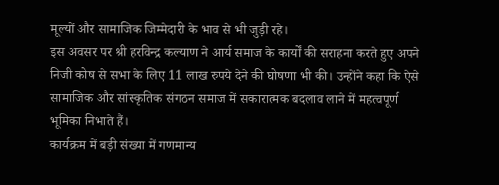मूल्यों और सामाजिक जिम्मेदारी के भाव से भी जुड़ी रहे।
इस अवसर पर श्री हरविन्द्र कल्याण ने आर्य समाज के कार्यों की सराहना करते हुए अपने निजी कोष से सभा के लिए 11 लाख रुपये देने की घोषणा भी की। उन्होंने कहा कि ऐसे सामाजिक और सांस्कृतिक संगठन समाज में सकारात्मक बदलाव लाने में महत्वपूर्ण भूमिका निभाते हैं।
कार्यक्रम में बड़ी संख्या में गणमान्य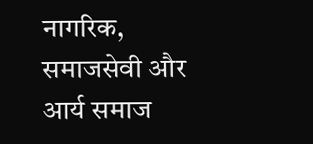नागरिक, समाजसेवी और आर्य समाज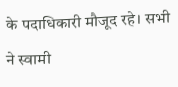के पदाधिकारी मौजूद रहे। सभी ने स्वामी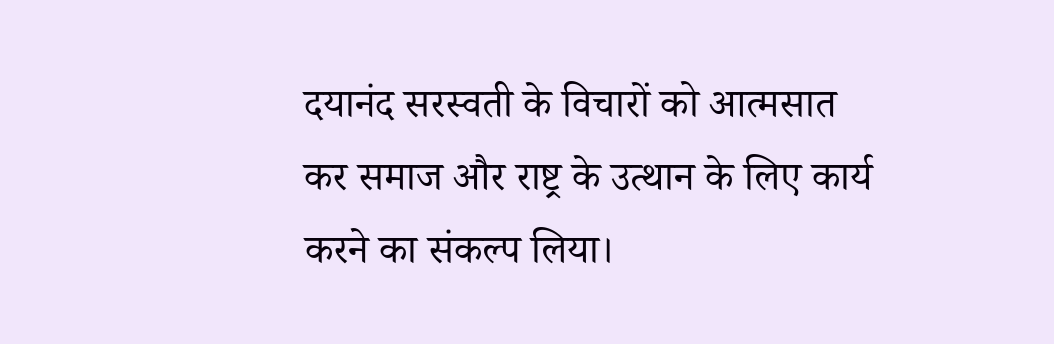दयानंद सरस्वती के विचारों को आत्मसात कर समाज और राष्ट्र के उत्थान के लिए कार्य करने का संकल्प लिया।